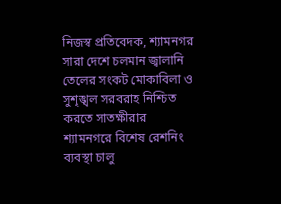নিজস্ব প্রতিবেদক, শ্যামনগর
সারা দেশে চলমান জ্বালানি তেলের সংকট মোকাবিলা ও সুশৃঙ্খল সরবরাহ নিশ্চিত করতে সাতক্ষীরার শ্যামনগরে বিশেষ রেশনিং ব্যবস্থা চালু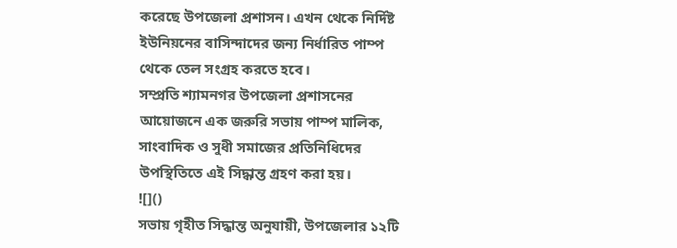করেছে উপজেলা প্রশাসন। এখন থেকে নির্দিষ্ট ইউনিয়নের বাসিন্দাদের জন্য নির্ধারিত পাম্প থেকে তেল সংগ্রহ করতে হবে।
সম্প্রতি শ্যামনগর উপজেলা প্রশাসনের আয়োজনে এক জরুরি সভায় পাম্প মালিক, সাংবাদিক ও সুধী সমাজের প্রতিনিধিদের উপস্থিতিতে এই সিদ্ধান্ত গ্রহণ করা হয়।
![]()
সভায় গৃহীত সিদ্ধান্ত অনুযায়ী, উপজেলার ১২টি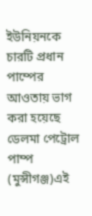ইউনিয়নকে চারটি প্রধান পাম্পের আওতায় ভাগ করা হয়েছে
ডেলমা পেট্রোল পাম্প (মুন্সীগঞ্জ)এই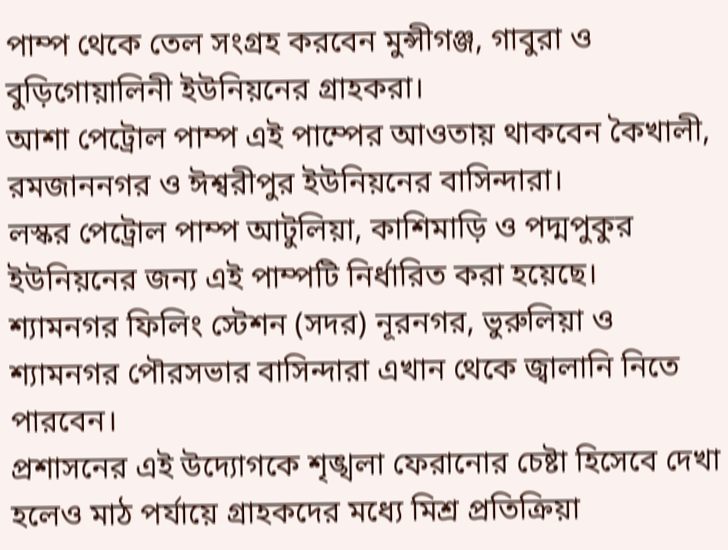পাম্প থেকে তেল সংগ্রহ করবেন মুন্সীগঞ্জ, গাবুরা ও বুড়িগোয়ালিনী ইউনিয়নের গ্রাহকরা।
আশা পেট্রোল পাম্প এই পাম্পের আওতায় থাকবেন কৈখালী, রমজাননগর ও ঈশ্বরীপুর ইউনিয়নের বাসিন্দারা।
লস্কর পেট্রোল পাম্প আটুলিয়া, কাশিমাড়ি ও পদ্মপুকুর ইউনিয়নের জন্য এই পাম্পটি নির্ধারিত করা হয়েছে।
শ্যামনগর ফিলিং স্টেশন (সদর) নূরনগর, ভুরুলিয়া ও শ্যামনগর পৌরসভার বাসিন্দারা এখান থেকে জ্বালানি নিতে পারবেন।
প্রশাসনের এই উদ্যোগকে শৃঙ্খলা ফেরানোর চেষ্টা হিসেবে দেখা হলেও মাঠ পর্যায়ে গ্রাহকদের মধ্যে মিশ্র প্রতিক্রিয়া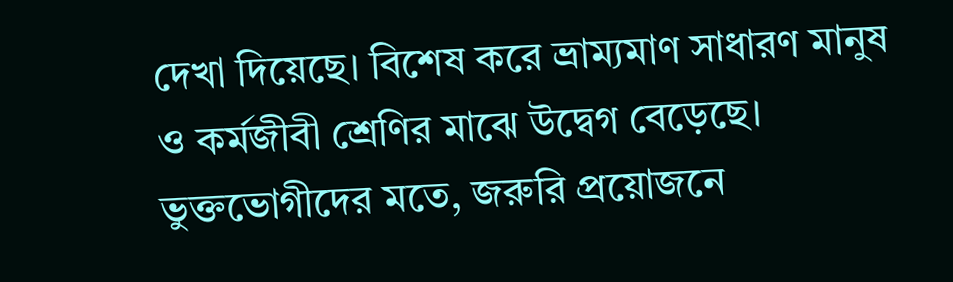দেখা দিয়েছে। বিশেষ করে ভ্রাম্যমাণ সাধারণ মানুষ ও কর্মজীবী শ্রেণির মাঝে উদ্বেগ বেড়েছে।
ভুক্তভোগীদের মতে, জরুরি প্রয়োজনে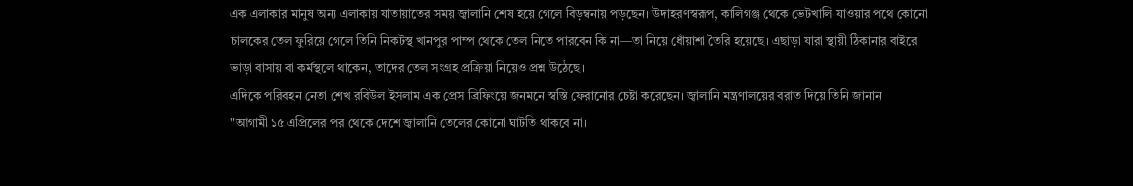এক এলাকার মানুষ অন্য এলাকায় যাতায়াতের সময় জ্বালানি শেষ হয়ে গেলে বিড়ম্বনায় পড়ছেন। উদাহরণস্বরূপ, কালিগঞ্জ থেকে ভেটখালি যাওয়ার পথে কোনো চালকের তেল ফুরিয়ে গেলে তিনি নিকটস্থ খানপুর পাম্প থেকে তেল নিতে পারবেন কি না—তা নিয়ে ধোঁয়াশা তৈরি হয়েছে। এছাড়া যারা স্থায়ী ঠিকানার বাইরে ভাড়া বাসায় বা কর্মস্থলে থাকেন, তাদের তেল সংগ্রহ প্রক্রিয়া নিয়েও প্রশ্ন উঠেছে।
এদিকে পরিবহন নেতা শেখ রবিউল ইসলাম এক প্রেস ব্রিফিংয়ে জনমনে স্বস্তি ফেরানোর চেষ্টা করেছেন। জ্বালানি মন্ত্রণালয়ের বরাত দিয়ে তিনি জানান
"আগামী ১৫ এপ্রিলের পর থেকে দেশে জ্বালানি তেলের কোনো ঘাটতি থাকবে না।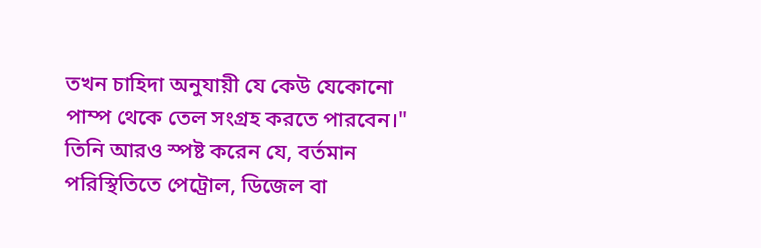তখন চাহিদা অনুযায়ী যে কেউ যেকোনো পাম্প থেকে তেল সংগ্রহ করতে পারবেন।"
তিনি আরও স্পষ্ট করেন যে, বর্তমান পরিস্থিতিতে পেট্রোল, ডিজেল বা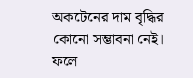অকটেনের দাম বৃদ্ধির কোনো সম্ভাবনা নেই। ফলে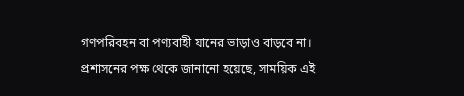গণপরিবহন বা পণ্যবাহী যানের ভাড়াও বাড়বে না। প্রশাসনের পক্ষ থেকে জানানো হয়েছে, সাময়িক এই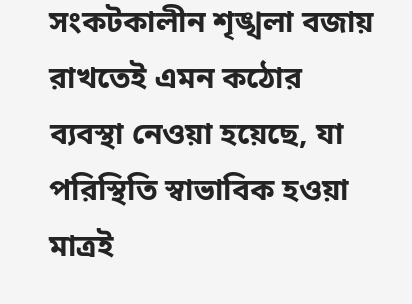সংকটকালীন শৃঙ্খলা বজায় রাখতেই এমন কঠোর ব্যবস্থা নেওয়া হয়েছে, যা পরিস্থিতি স্বাভাবিক হওয়া মাত্রই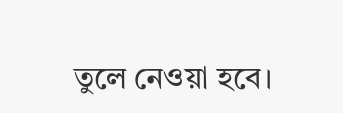তুলে নেওয়া হবে।